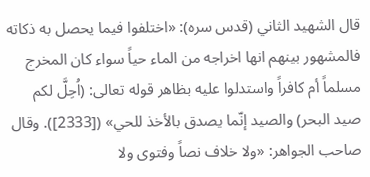قال الشهيد الثاني (قدس سره): «اختلفوا فيما يحصل به ذكاته فالمشهور بينهم انها اخراجه من الماء حياً سواء كان المخرج مسلماً أم كافراً واستدلوا عليه بظاهر قوله تعالى: (اُحِلَّ لكم صيد البحر) والصيد إنّما يصدق بالأخذ للحي» ([2333]). وقال صاحب الجواهر: «ولا خلاف نصاً وفتوى ولا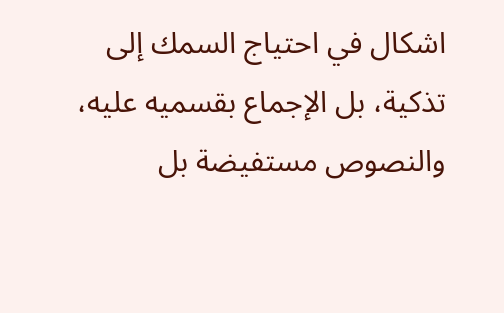اشكال في احتياج السمك إلى تذكية، بل الإجماع بقسميه عليه، والنصوص مستفيضة بل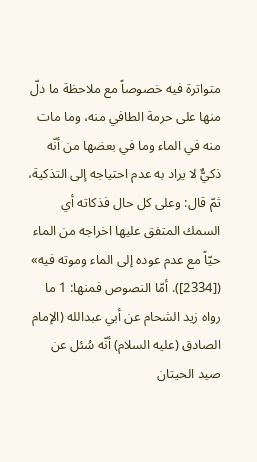متواترة فيه خصوصاً مع ملاحظة ما دلّ منها على حرمة الطافي منه، وما مات منه في الماء وما في بعضها من أنّه ذكيٌّ لا يراد به عدم احتياجه إلى التذكية، ثمّ قال: وعلى كل حال فذكاته أي السمك المتفق عليها اخراجه من الماء حيّاً مع عدم عوده إلى الماء وموته فيه» ([2334]). أمّا النصوص فمنها: 1 ما رواه زيد الشحام عن أبي عبدالله (الإمام الصادق (عليه السلام) أنّه سُئل عن صيد الحيتان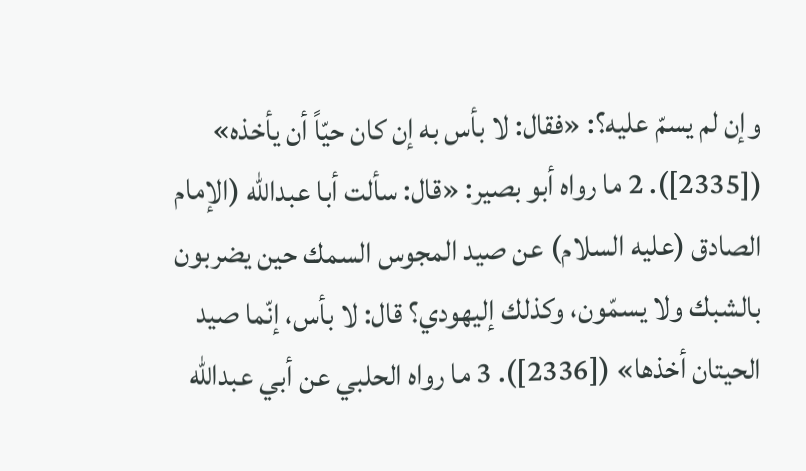وإن لم يسمّ عليه؟: «فقال: لا بأس به إن كان حيّاً أن يأخذه» ([2335]). 2 ما رواه أبو بصير: «قال: سألت أبا عبدالله (الإمام الصادق (عليه السلام) عن صيد المجوس السمك حين يضربون بالشبك ولا يسمّون، وكذلك إليهودي؟ قال: لا بأس، إنّما صيد الحيتان أخذها» ([2336]). 3 ما رواه الحلبي عن أبي عبدالله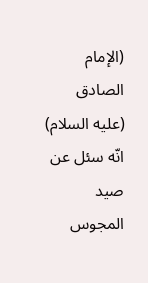(الإمام الصادق (عليه السلام) انّه سئل عن صيد المجوس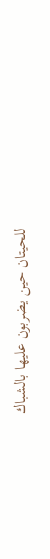للحيتان حين يضربون عليها بالشباك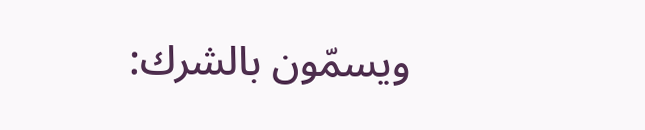ويسمّون بالشرك: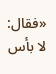«فقال: لا بأس